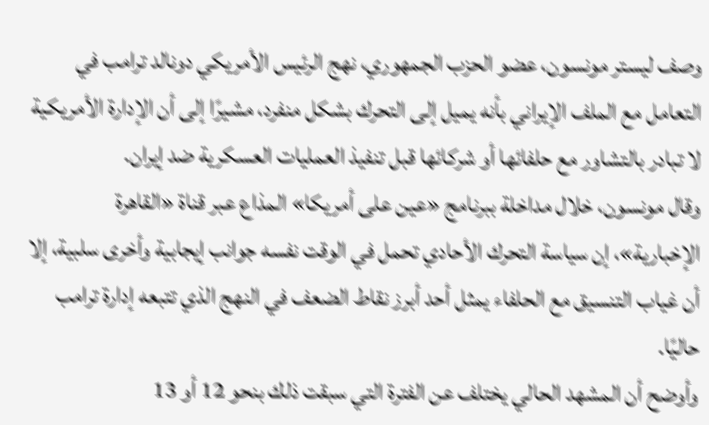وصف ليستر مونسون، عضو الحزب الجمهوري، نهج الرئيس الأمريكي دونالد ترامب في التعامل مع الملف الإيراني بأنه يميل إلى التحرك بشكل منفرد، مشيرًا إلى أن الإدارة الأمريكية لا تبادر بالتشاور مع حلفائها أو شركائها قبل تنفيذ العمليات العسكرية ضد إيران.
وقال مونسون، خلال مداخلة ببرنامج «عين على أمريكا» المذاع عبر قناة «القاهرة الإخبارية»، إن سياسة التحرك الأحادي تحمل في الوقت نفسه جوانب إيجابية وأخرى سلبية، إلا أن غياب التنسيق مع الحلفاء يمثل أحد أبرز نقاط الضعف في النهج الذي تتبعه إدارة ترامب حاليًا.
وأوضح أن المشهد الحالي يختلف عن الفترة التي سبقت ذلك بنحو 12 أو 13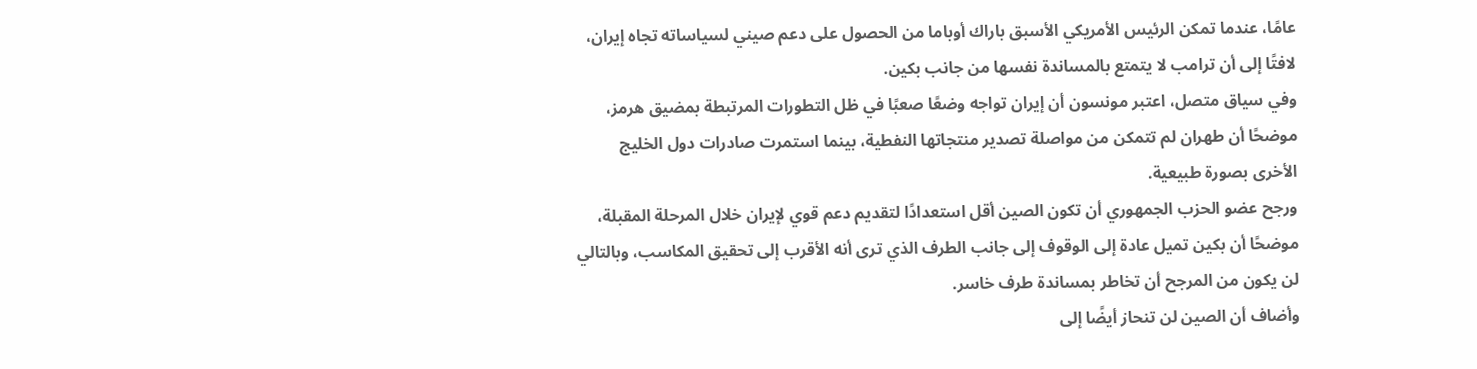عامًا، عندما تمكن الرئيس الأمريكي الأسبق باراك أوباما من الحصول على دعم صيني لسياساته تجاه إيران، لافتًا إلى أن ترامب لا يتمتع بالمساندة نفسها من جانب بكين.
وفي سياق متصل، اعتبر مونسون أن إيران تواجه وضعًا صعبًا في ظل التطورات المرتبطة بمضيق هرمز، موضحًا أن طهران لم تتمكن من مواصلة تصدير منتجاتها النفطية، بينما استمرت صادرات دول الخليج الأخرى بصورة طبيعية.
ورجح عضو الحزب الجمهوري أن تكون الصين أقل استعدادًا لتقديم دعم قوي لإيران خلال المرحلة المقبلة، موضحًا أن بكين تميل عادة إلى الوقوف إلى جانب الطرف الذي ترى أنه الأقرب إلى تحقيق المكاسب، وبالتالي لن يكون من المرجح أن تخاطر بمساندة طرف خاسر.
وأضاف أن الصين لن تنحاز أيضًا إلى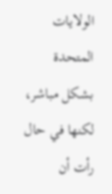الولايات المتحدة بشكل مباشر، لكنها في حال رأت أن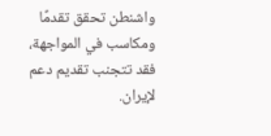واشنطن تحقق تقدمًا ومكاسب في المواجهة، فقد تتجنب تقديم دعم لإيران.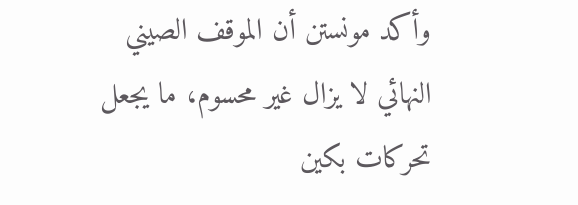وأكد مونستن أن الموقف الصيني النهائي لا يزال غير محسوم، ما يجعل تحركات بكين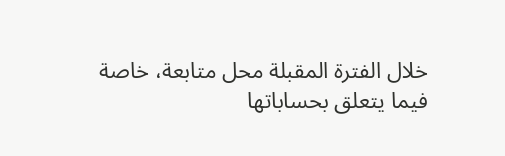خلال الفترة المقبلة محل متابعة، خاصة فيما يتعلق بحساباتها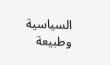السياسية وطبيعة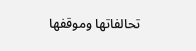تحالفاتها وموقفها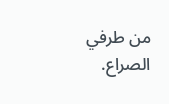من طرفي الصراع.